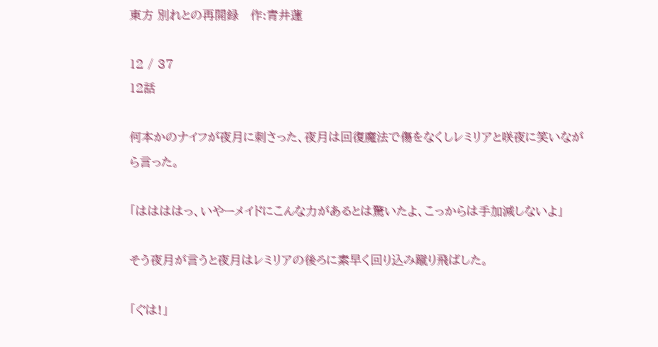東方 別れとの再開録   作:青井蓮

12 / 37
12話

何本かのナイフが夜月に刺さった、夜月は回復魔法で傷をなくしレミリアと咲夜に笑いながら言った。

「ははははっ、いやーメイドにこんな力があるとは驚いたよ、こっからは手加減しないよ」

そう夜月が言うと夜月はレミリアの後ろに素早く回り込み蹴り飛ばした。

「ぐは!」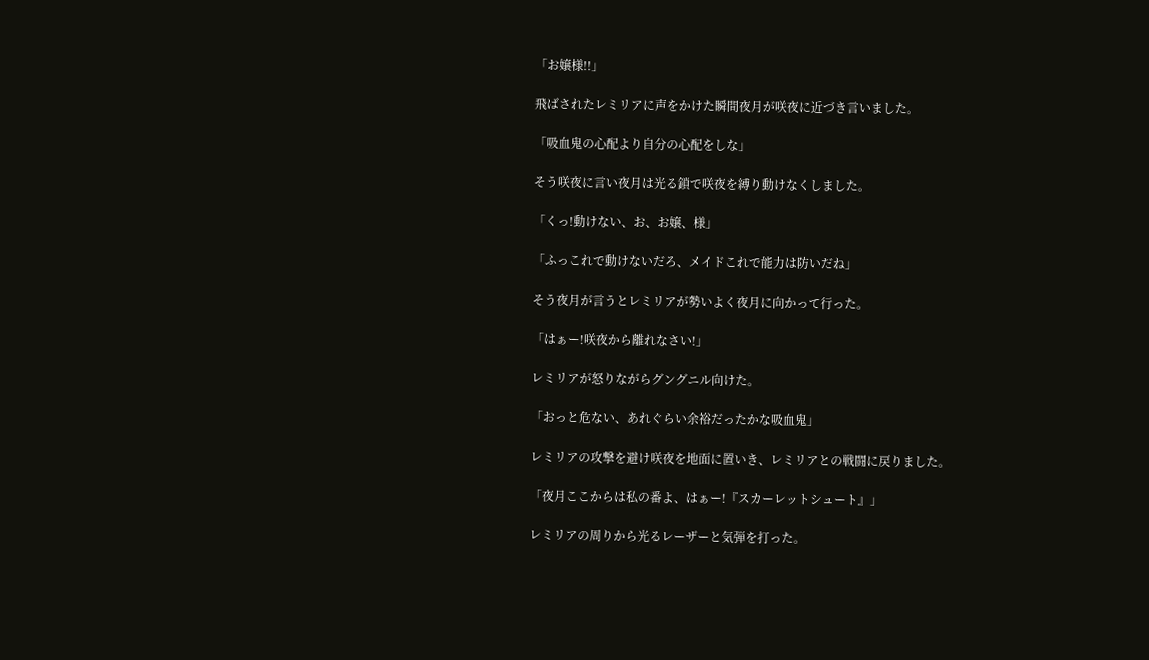「お嬢様!!」

飛ばされたレミリアに声をかけた瞬間夜月が咲夜に近づき言いました。

「吸血鬼の心配より自分の心配をしな」

そう咲夜に言い夜月は光る鎖で咲夜を縛り動けなくしました。

「くっ!動けない、お、お嬢、様」

「ふっこれで動けないだろ、メイドこれで能力は防いだね」

そう夜月が言うとレミリアが勢いよく夜月に向かって行った。

「はぁー!咲夜から離れなさい!」

レミリアが怒りながらグングニル向けた。

「おっと危ない、あれぐらい余裕だったかな吸血鬼」

レミリアの攻撃を避け咲夜を地面に置いき、レミリアとの戦闘に戻りました。

「夜月ここからは私の番よ、はぁー!『スカーレットシュート』」

レミリアの周りから光るレーザーと気弾を打った。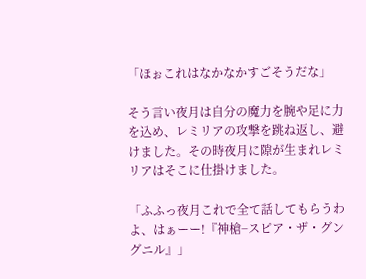「ほぉこれはなかなかすごそうだな」

そう言い夜月は自分の魔力を腕や足に力を込め、レミリアの攻撃を跳ね返し、避けました。その時夜月に隙が生まれレミリアはそこに仕掛けました。

「ふふっ夜月これで全て話してもらうわよ、はぁーー!『神槍−スピア・ザ・グングニル』」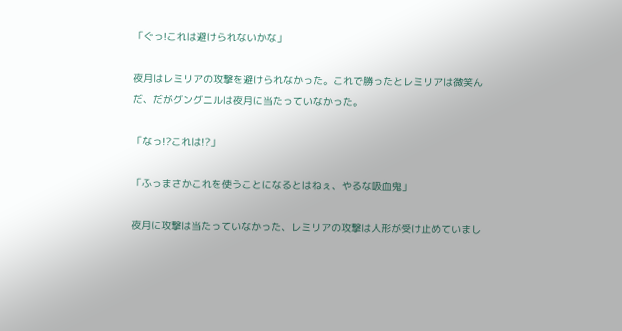「ぐっ!これは避けられないかな」

夜月はレミリアの攻撃を避けられなかった。これで勝ったとレミリアは微笑んだ、だがグングニルは夜月に当たっていなかった。

「なっ!?これは!?」

「ふっまさかこれを使うことになるとはねぇ、やるな吸血鬼」

夜月に攻撃は当たっていなかった、レミリアの攻撃は人形が受け止めていまし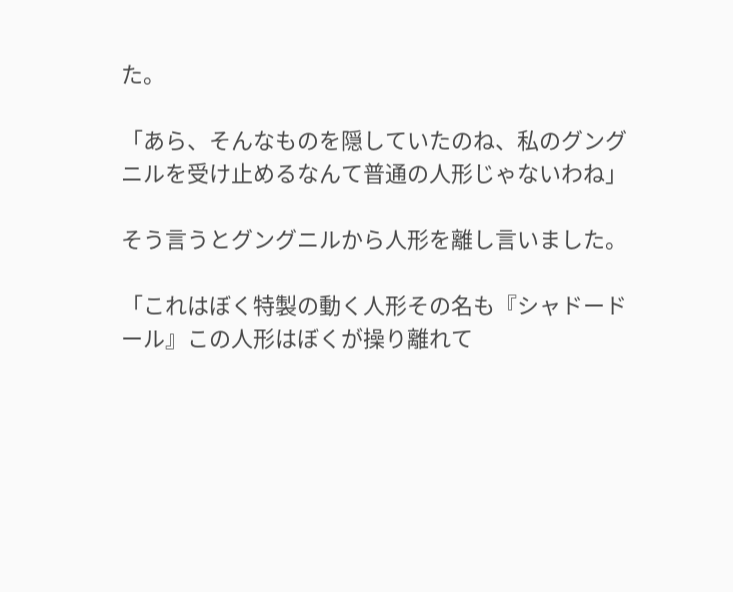た。

「あら、そんなものを隠していたのね、私のグングニルを受け止めるなんて普通の人形じゃないわね」

そう言うとグングニルから人形を離し言いました。

「これはぼく特製の動く人形その名も『シャドードール』この人形はぼくが操り離れて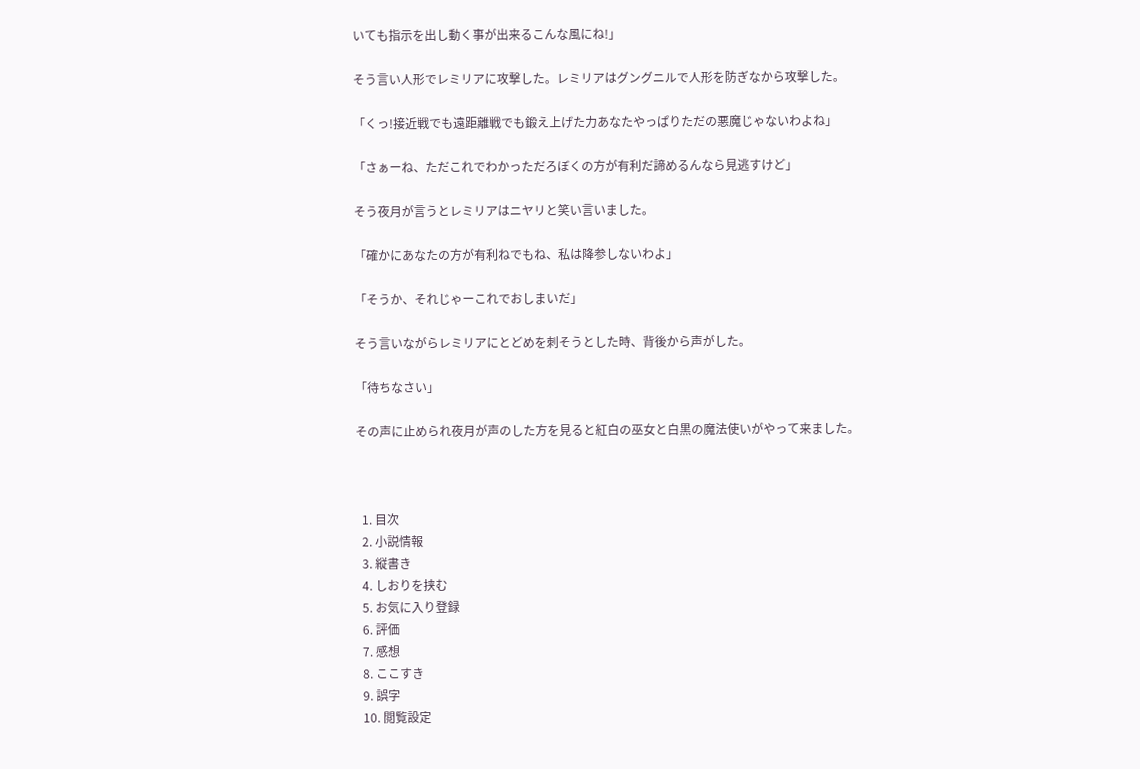いても指示を出し動く事が出来るこんな風にね!」

そう言い人形でレミリアに攻撃した。レミリアはグングニルで人形を防ぎなから攻撃した。

「くっ!接近戦でも遠距離戦でも鍛え上げた力あなたやっぱりただの悪魔じゃないわよね」

「さぁーね、ただこれでわかっただろぼくの方が有利だ諦めるんなら見逃すけど」

そう夜月が言うとレミリアはニヤリと笑い言いました。

「確かにあなたの方が有利ねでもね、私は降参しないわよ」

「そうか、それじゃーこれでおしまいだ」

そう言いながらレミリアにとどめを刺そうとした時、背後から声がした。

「待ちなさい」

その声に止められ夜月が声のした方を見ると紅白の巫女と白黒の魔法使いがやって来ました。



  1. 目次
  2. 小説情報
  3. 縦書き
  4. しおりを挟む
  5. お気に入り登録
  6. 評価
  7. 感想
  8. ここすき
  9. 誤字
  10. 閲覧設定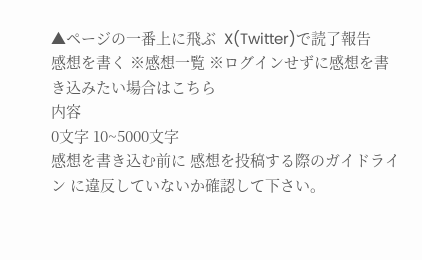▲ページの一番上に飛ぶ  X(Twitter)で読了報告
感想を書く ※感想一覧 ※ログインせずに感想を書き込みたい場合はこちら
内容
0文字 10~5000文字
感想を書き込む前に 感想を投稿する際のガイドライン に違反していないか確認して下さい。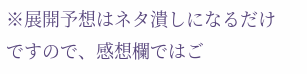※展開予想はネタ潰しになるだけですので、感想欄ではご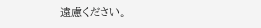遠慮ください。